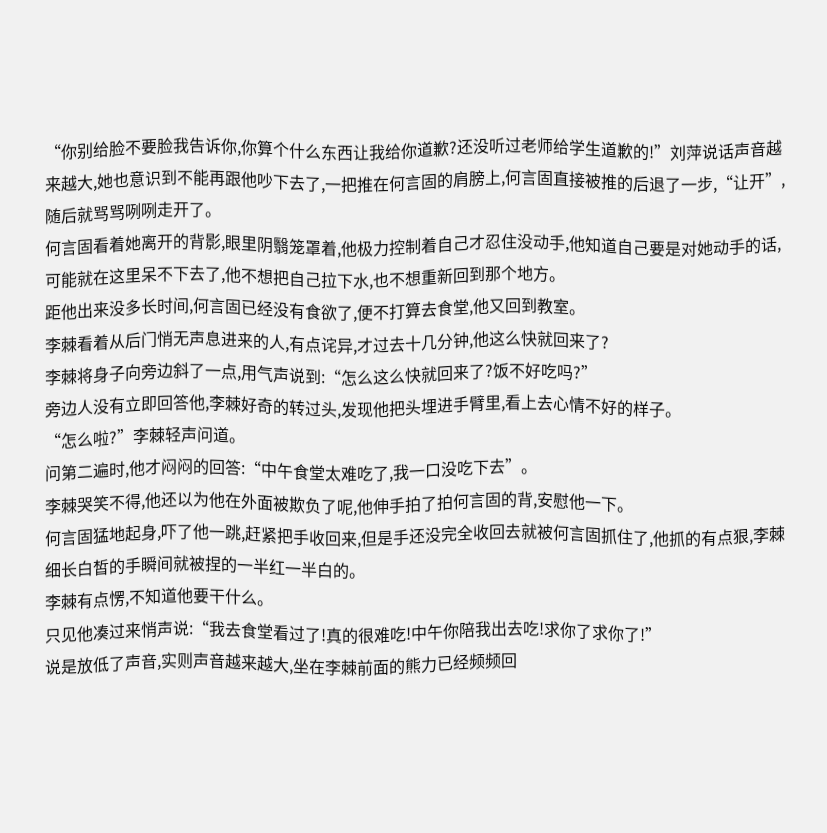“你别给脸不要脸我告诉你,你算个什么东西让我给你道歉?还没听过老师给学生道歉的!”刘萍说话声音越来越大,她也意识到不能再跟他吵下去了,一把推在何言固的肩膀上,何言固直接被推的后退了一步,“让开”,随后就骂骂咧咧走开了。
何言固看着她离开的背影,眼里阴翳笼罩着,他极力控制着自己才忍住没动手,他知道自己要是对她动手的话,可能就在这里呆不下去了,他不想把自己拉下水,也不想重新回到那个地方。
距他出来没多长时间,何言固已经没有食欲了,便不打算去食堂,他又回到教室。
李棘看着从后门悄无声息进来的人,有点诧异,才过去十几分钟,他这么快就回来了?
李棘将身子向旁边斜了一点,用气声说到:“怎么这么快就回来了?饭不好吃吗?”
旁边人没有立即回答他,李棘好奇的转过头,发现他把头埋进手臂里,看上去心情不好的样子。
“怎么啦?”李棘轻声问道。
问第二遍时,他才闷闷的回答:“中午食堂太难吃了,我一口没吃下去”。
李棘哭笑不得,他还以为他在外面被欺负了呢,他伸手拍了拍何言固的背,安慰他一下。
何言固猛地起身,吓了他一跳,赶紧把手收回来,但是手还没完全收回去就被何言固抓住了,他抓的有点狠,李棘细长白皙的手瞬间就被捏的一半红一半白的。
李棘有点愣,不知道他要干什么。
只见他凑过来悄声说:“我去食堂看过了!真的很难吃!中午你陪我出去吃!求你了求你了!”
说是放低了声音,实则声音越来越大,坐在李棘前面的熊力已经频频回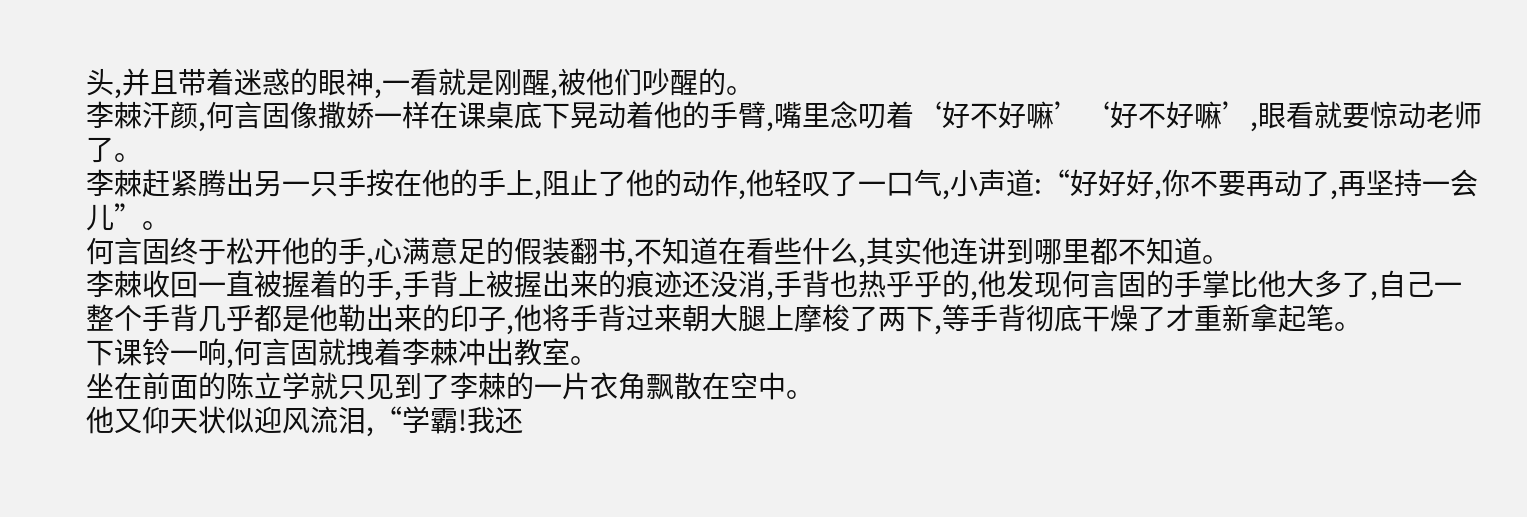头,并且带着迷惑的眼神,一看就是刚醒,被他们吵醒的。
李棘汗颜,何言固像撒娇一样在课桌底下晃动着他的手臂,嘴里念叨着‘好不好嘛’‘好不好嘛’,眼看就要惊动老师了。
李棘赶紧腾出另一只手按在他的手上,阻止了他的动作,他轻叹了一口气,小声道:“好好好,你不要再动了,再坚持一会儿”。
何言固终于松开他的手,心满意足的假装翻书,不知道在看些什么,其实他连讲到哪里都不知道。
李棘收回一直被握着的手,手背上被握出来的痕迹还没消,手背也热乎乎的,他发现何言固的手掌比他大多了,自己一整个手背几乎都是他勒出来的印子,他将手背过来朝大腿上摩梭了两下,等手背彻底干燥了才重新拿起笔。
下课铃一响,何言固就拽着李棘冲出教室。
坐在前面的陈立学就只见到了李棘的一片衣角飘散在空中。
他又仰天状似迎风流泪,“学霸!我还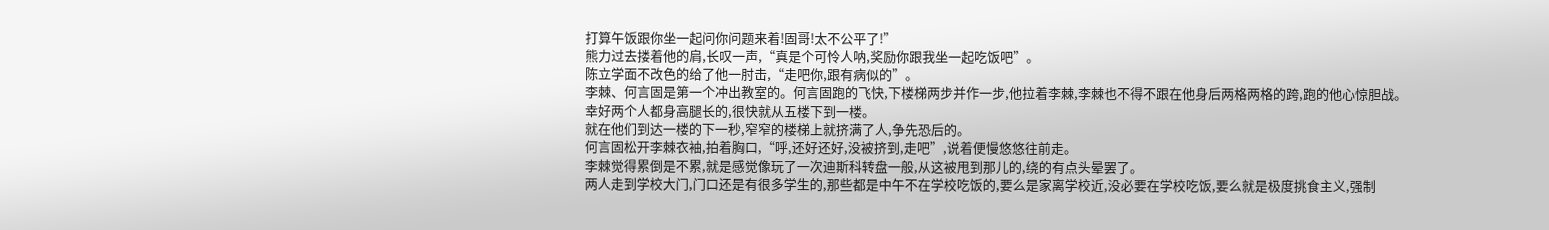打算午饭跟你坐一起问你问题来着!固哥!太不公平了!”
熊力过去搂着他的肩,长叹一声,“真是个可怜人呐,奖励你跟我坐一起吃饭吧”。
陈立学面不改色的给了他一肘击,“走吧你,跟有病似的”。
李棘、何言固是第一个冲出教室的。何言固跑的飞快,下楼梯两步并作一步,他拉着李棘,李棘也不得不跟在他身后两格两格的跨,跑的他心惊胆战。
幸好两个人都身高腿长的,很快就从五楼下到一楼。
就在他们到达一楼的下一秒,窄窄的楼梯上就挤满了人,争先恐后的。
何言固松开李棘衣袖,拍着胸口,“呼,还好还好,没被挤到,走吧”,说着便慢悠悠往前走。
李棘觉得累倒是不累,就是感觉像玩了一次迪斯科转盘一般,从这被甩到那儿的,绕的有点头晕罢了。
两人走到学校大门,门口还是有很多学生的,那些都是中午不在学校吃饭的,要么是家离学校近,没必要在学校吃饭,要么就是极度挑食主义,强制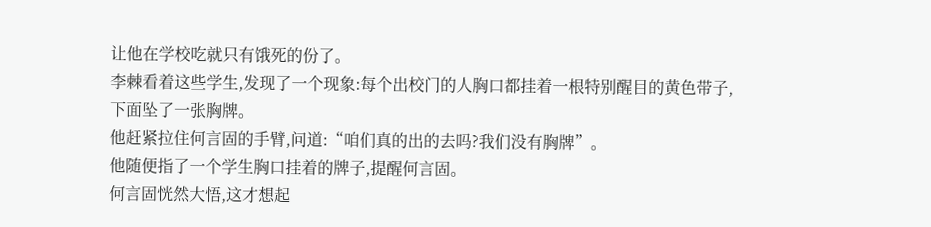让他在学校吃就只有饿死的份了。
李棘看着这些学生,发现了一个现象:每个出校门的人胸口都挂着一根特别醒目的黄色带子,下面坠了一张胸牌。
他赶紧拉住何言固的手臂,问道:“咱们真的出的去吗?我们没有胸牌”。
他随便指了一个学生胸口挂着的牌子,提醒何言固。
何言固恍然大悟,这才想起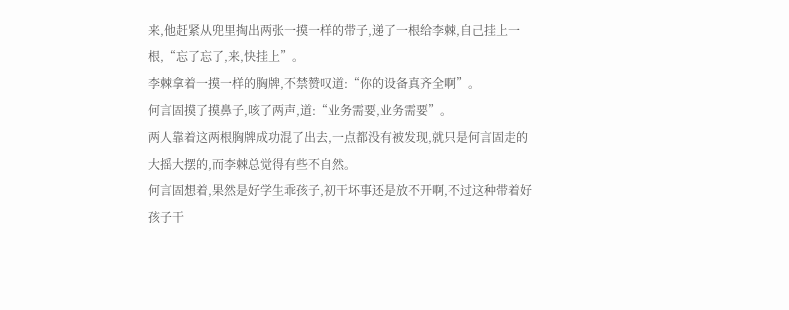来,他赶紧从兜里掏出两张一摸一样的带子,递了一根给李棘,自己挂上一根,“忘了忘了,来,快挂上”。
李棘拿着一摸一样的胸牌,不禁赞叹道:“你的设备真齐全啊”。
何言固摸了摸鼻子,咳了两声,道:“业务需要,业务需要”。
两人靠着这两根胸牌成功混了出去,一点都没有被发现,就只是何言固走的大摇大摆的,而李棘总觉得有些不自然。
何言固想着,果然是好学生乖孩子,初干坏事还是放不开啊,不过这种带着好孩子干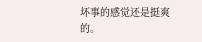坏事的感觉还是挺爽的。